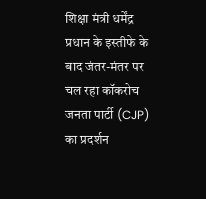शिक्षा मंत्री धर्मेंद्र प्रधान के इस्तीफे के बाद जंतर-मंतर पर चल रहा कॉकरोच जनता पार्टी (CJP) का प्रदर्शन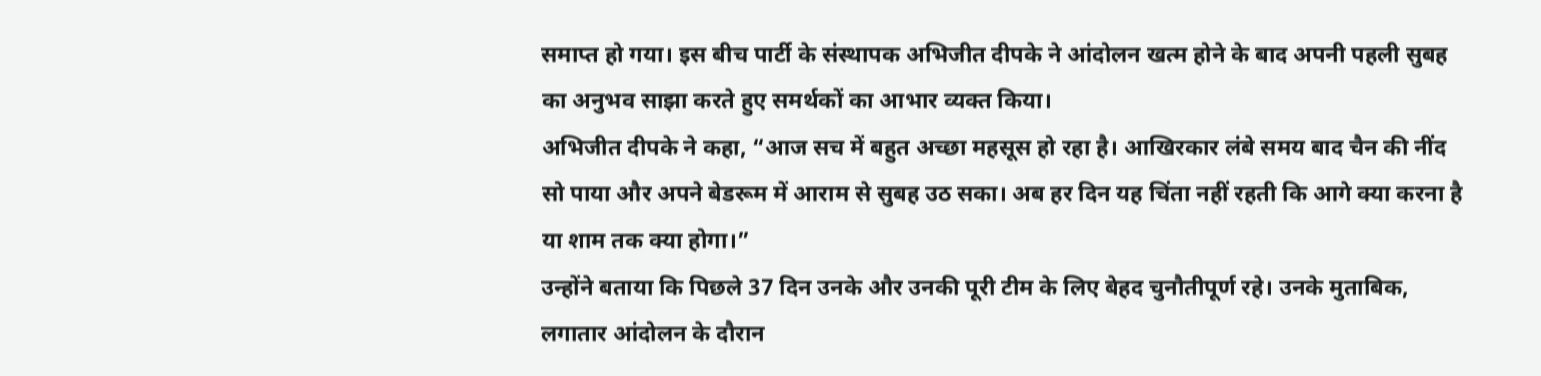समाप्त हो गया। इस बीच पार्टी के संस्थापक अभिजीत दीपके ने आंदोलन खत्म होने के बाद अपनी पहली सुबह का अनुभव साझा करते हुए समर्थकों का आभार व्यक्त किया।
अभिजीत दीपके ने कहा, “आज सच में बहुत अच्छा महसूस हो रहा है। आखिरकार लंबे समय बाद चैन की नींद सो पाया और अपने बेडरूम में आराम से सुबह उठ सका। अब हर दिन यह चिंता नहीं रहती कि आगे क्या करना है या शाम तक क्या होगा।”
उन्होंने बताया कि पिछले 37 दिन उनके और उनकी पूरी टीम के लिए बेहद चुनौतीपूर्ण रहे। उनके मुताबिक, लगातार आंदोलन के दौरान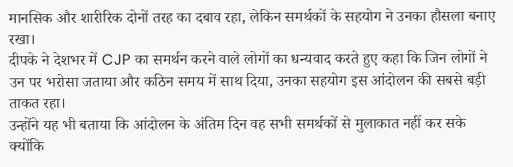मानसिक और शारीरिक दोनों तरह का दबाव रहा, लेकिन समर्थकों के सहयोग ने उनका हौसला बनाए रखा।
दीपके ने देशभर में CJP का समर्थन करने वाले लोगों का धन्यवाद करते हुए कहा कि जिन लोगों ने उन पर भरोसा जताया और कठिन समय में साथ दिया, उनका सहयोग इस आंदोलन की सबसे बड़ी ताकत रहा।
उन्होंने यह भी बताया कि आंदोलन के अंतिम दिन वह सभी समर्थकों से मुलाकात नहीं कर सके क्योंकि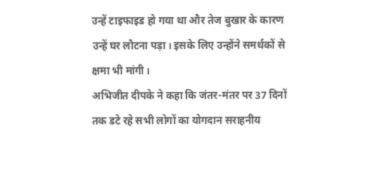उन्हें टाइफाइड हो गया था और तेज बुखार के कारण उन्हें घर लौटना पड़ा। इसके लिए उन्होंने समर्थकों से क्षमा भी मांगी।
अभिजीत दीपके ने कहा कि जंतर-मंतर पर 37 दिनों तक डटे रहे सभी लोगों का योगदान सराहनीय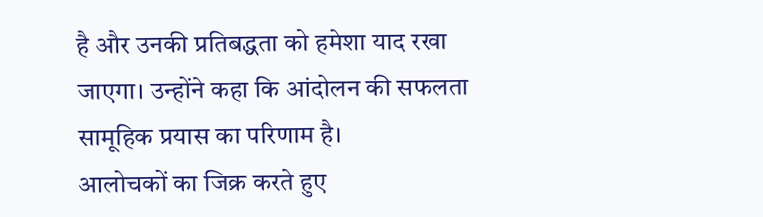है और उनकी प्रतिबद्धता को हमेशा याद रखा जाएगा। उन्होंने कहा कि आंदोलन की सफलता सामूहिक प्रयास का परिणाम है।
आलोचकों का जिक्र करते हुए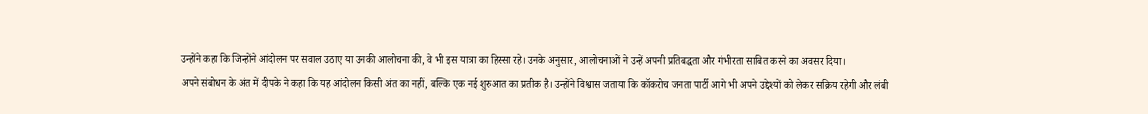उन्होंने कहा कि जिन्होंने आंदोलन पर सवाल उठाए या उनकी आलोचना की, वे भी इस यात्रा का हिस्सा रहे। उनके अनुसार, आलोचनाओं ने उन्हें अपनी प्रतिबद्धता और गंभीरता साबित करने का अवसर दिया।
अपने संबोधन के अंत में दीपके ने कहा कि यह आंदोलन किसी अंत का नहीं, बल्कि एक नई शुरुआत का प्रतीक है। उन्होंने विश्वास जताया कि कॉकरोच जनता पार्टी आगे भी अपने उद्देश्यों को लेकर सक्रिय रहेगी और लंबी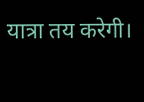यात्रा तय करेगी।